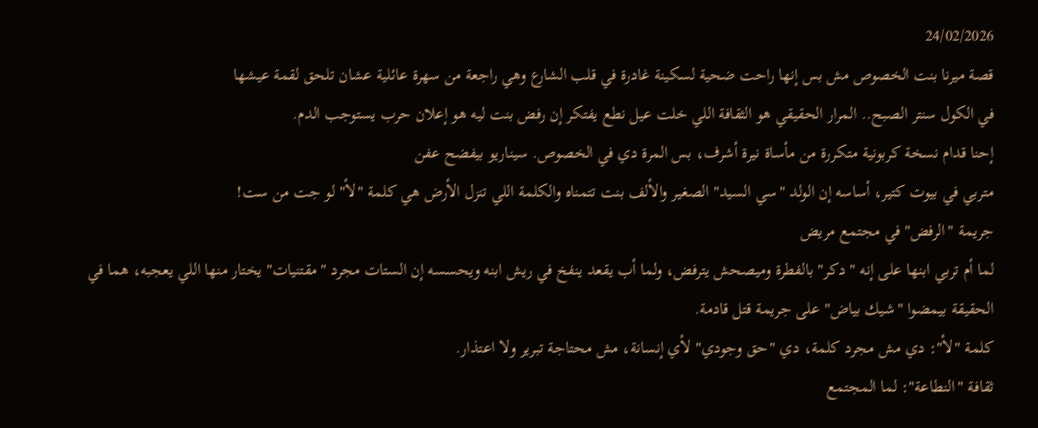24/02/2026
قصة ميرنا بنت الخصوص مش بس إنها راحت ضحية لسكينة غادرة في قلب الشارع وهي راجعة من سهرة عائلية عشان تلحق لقمة عيشها
في الكول سنتر الصبح.. المرار الحقيقي هو الثقافة اللي خلت عيل نطع يفتكر إن رفض بنت ليه هو إعلان حرب يستوجب الدم.
إحنا قدام نسخة كربونية متكررة من مأساة نيرة أشرف، بس المرة دي في الخصوص. سيناريو بيفضح عفن
متربي في بيوت كتير، أساسه إن الولد "سي السيد" الصغير والألف بنت تتمناه والكلمة اللي تنزل الأرض هي كلمة "لأ" لو جت من ست!
جريمة "الرفض" في مجتمع مريض
لما أم تربي ابنها على إنه "دكر" بالفطرة وميصحش يترفض، ولما أب يقعد ينفخ في ريش ابنه ويحسسه إن الستات مجرد "مقتنيات" يختار منها اللي يعجبه، هما في الحقيقة بيمضوا "شيك بياض" على جريمة قتل قادمة.
كلمة "لأ": دي مش مجرد كلمة، دي "حق وجودي" لأي إنسانة، مش محتاجة تبرير ولا اعتذار.
ثقافة "النطاعة": لما المجتمع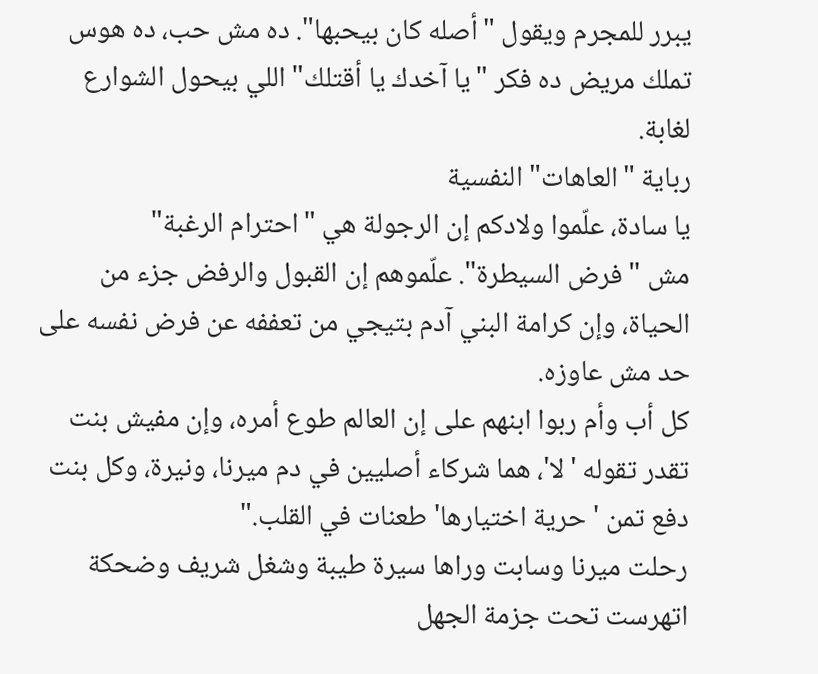يبرر للمجرم ويقول "أصله كان بيحبها". ده مش حب، ده هوس تملك مريض ده فكر "يا آخدك يا أقتلك" اللي بيحول الشوارع لغابة.
رباية "العاهات" النفسية
يا سادة، علّموا ولادكم إن الرجولة هي "احترام الرغبة"
مش "فرض السيطرة". علّموهم إن القبول والرفض جزء من الحياة، وإن كرامة البني آدم بتيجي من تعففه عن فرض نفسه على حد مش عاوزه.
كل أب وأم ربوا ابنهم على إن العالم طوع أمره، وإن مفيش بنت تقدر تقوله 'لا'، هما شركاء أصليين في دم ميرنا، ونيرة، وكل بنت دفع تمن 'حرية اختيارها' طعنات في القلب."
رحلت ميرنا وسابت وراها سيرة طيبة وشغل شريف وضحكة اتهرست تحت جزمة الجهل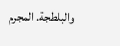والبلطجة. المجرم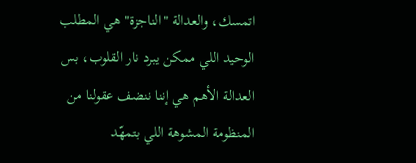اتمسك، والعدالة "الناجزة" هي المطلب الوحيد اللي ممكن يبرد نار القلوب، بس العدالة الأهم هي إننا ننضف عقولنا من
المنظومة المشوهة اللي بتمهّد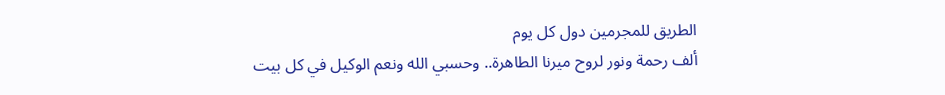الطريق للمجرمين دول كل يوم
ألف رحمة ونور لروح ميرنا الطاهرة.. وحسبي الله ونعم الوكيل في كل بيت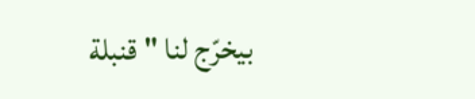بيخرّج لنا "قنبلة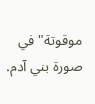موقوتة" في صورة بني آدم.